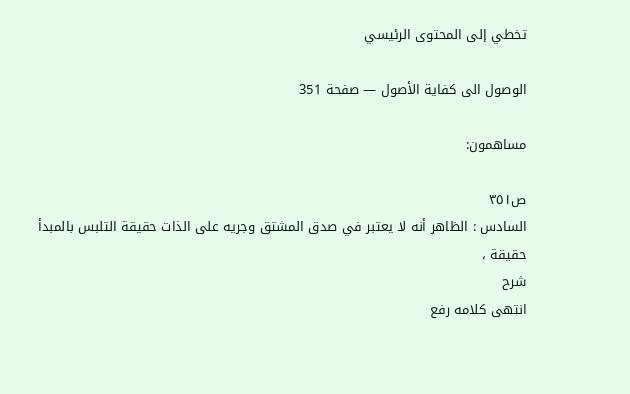تخطي إلى المحتوى الرئيسي

الوصول الى كفاية الأصول — صفحة 351

مساهمون:

ص٣٥١
السادس : الظاهر أنه لا يعتبر في صدق المشتق وجريه على الذات حقيقة التلبس بالمبدأ حقيقة ،
شرح
انتهى كلامه رفع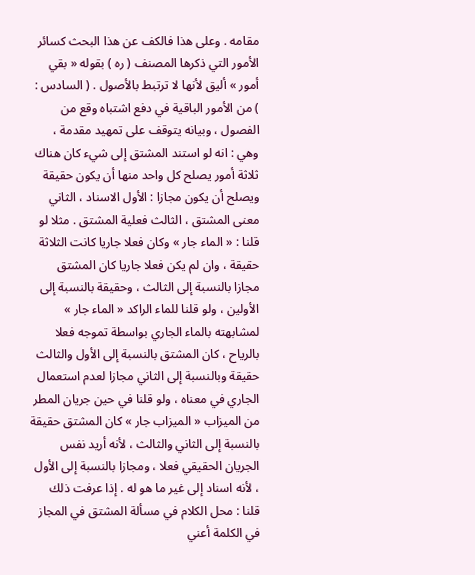مقامه . وعلى هذا فالكف عن هذا البحث كسائر الأمور التي ذكرها المصنف ( ره ) بقوله « بقي أمور » أليق لأنها لا ترتبط بالأصول . ( السادس : ) من الأمور الباقية في دفع اشتباه وقع من الفصول ، وبيانه يتوقف على تمهيد مقدمة ، وهي : انه لو استند المشتق إلى شيء كان هناك ثلاثة أمور يصلح كل واحد منها أن يكون حقيقة ويصلح أن يكون مجازا : الأول الاسناد ، الثاني معنى المشتق ، الثالث فعلية المشتق . مثلا لو قلنا : « الماء جار » وكان فعلا جاريا كانت الثلاثة حقيقة ، وان لم يكن فعلا جاريا كان المشتق مجازا بالنسبة إلى الثالث ، وحقيقة بالنسبة إلى الأولين ، ولو قلنا للماء الراكد « الماء جار » لمشابهته بالماء الجاري بواسطة تموجه فعلا بالرياح ، كان المشتق بالنسبة إلى الأول والثالث حقيقة وبالنسبة إلى الثاني مجازا لعدم استعمال الجاري في معناه ، ولو قلنا في حين جريان المطر من الميزاب « الميزاب جار » كان المشتق حقيقة بالنسبة إلى الثاني والثالث ، لأنه أريد نفس الجريان الحقيقي فعلا ، ومجازا بالنسبة إلى الأول ، لأنه اسناد إلى غير ما هو له . إذا عرفت ذلك قلنا : محل الكلام في مسألة المشتق في المجاز في الكلمة أعني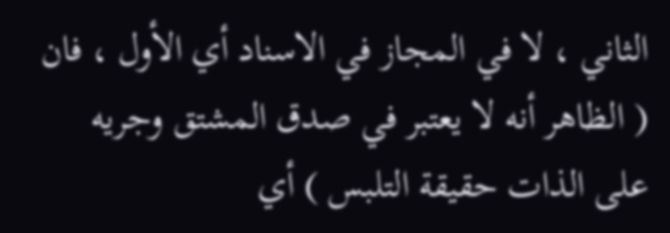الثاني ، لا في المجاز في الاسناد أي الأول ، فان ( الظاهر أنه لا يعتبر في صدق المشتق وجريه على الذات حقيقة التلبس ) أي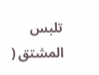تلبس المشتق (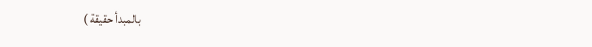بالمبدأ حقيقة )